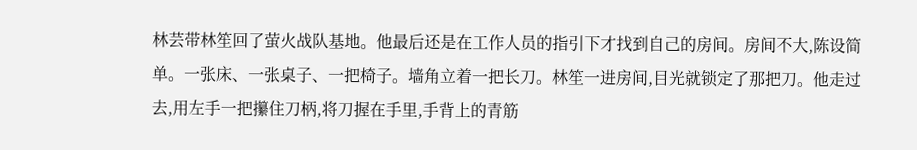林芸带林笙回了萤火战队基地。他最后还是在工作人员的指引下才找到自己的房间。房间不大,陈设简单。一张床、一张桌子、一把椅子。墙角立着一把长刀。林笙一进房间,目光就锁定了那把刀。他走过去,用左手一把攥住刀柄,将刀握在手里,手背上的青筋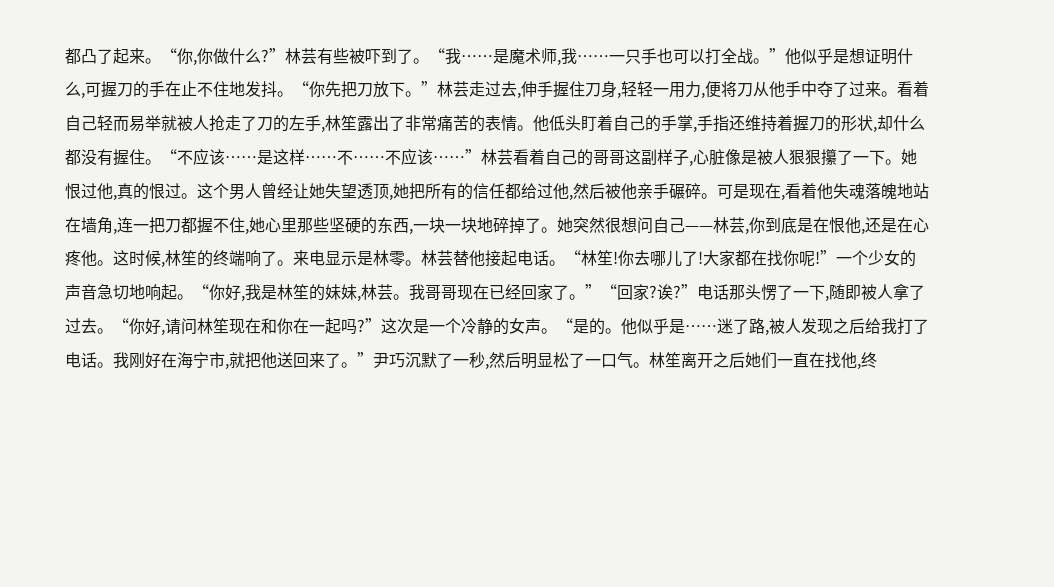都凸了起来。“你,你做什么?”林芸有些被吓到了。“我……是魔术师,我……一只手也可以打全战。”他似乎是想证明什么,可握刀的手在止不住地发抖。“你先把刀放下。”林芸走过去,伸手握住刀身,轻轻一用力,便将刀从他手中夺了过来。看着自己轻而易举就被人抢走了刀的左手,林笙露出了非常痛苦的表情。他低头盯着自己的手掌,手指还维持着握刀的形状,却什么都没有握住。“不应该……是这样……不……不应该……”林芸看着自己的哥哥这副样子,心脏像是被人狠狠攥了一下。她恨过他,真的恨过。这个男人曾经让她失望透顶,她把所有的信任都给过他,然后被他亲手碾碎。可是现在,看着他失魂落魄地站在墙角,连一把刀都握不住,她心里那些坚硬的东西,一块一块地碎掉了。她突然很想问自己——林芸,你到底是在恨他,还是在心疼他。这时候,林笙的终端响了。来电显示是林零。林芸替他接起电话。“林笙!你去哪儿了!大家都在找你呢!”一个少女的声音急切地响起。“你好,我是林笙的妹妹,林芸。我哥哥现在已经回家了。”“回家?诶?”电话那头愣了一下,随即被人拿了过去。“你好,请问林笙现在和你在一起吗?”这次是一个冷静的女声。“是的。他似乎是……迷了路,被人发现之后给我打了电话。我刚好在海宁市,就把他送回来了。”尹巧沉默了一秒,然后明显松了一口气。林笙离开之后她们一直在找他,终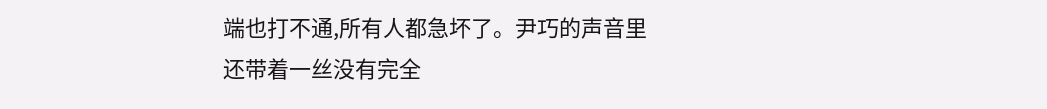端也打不通,所有人都急坏了。尹巧的声音里还带着一丝没有完全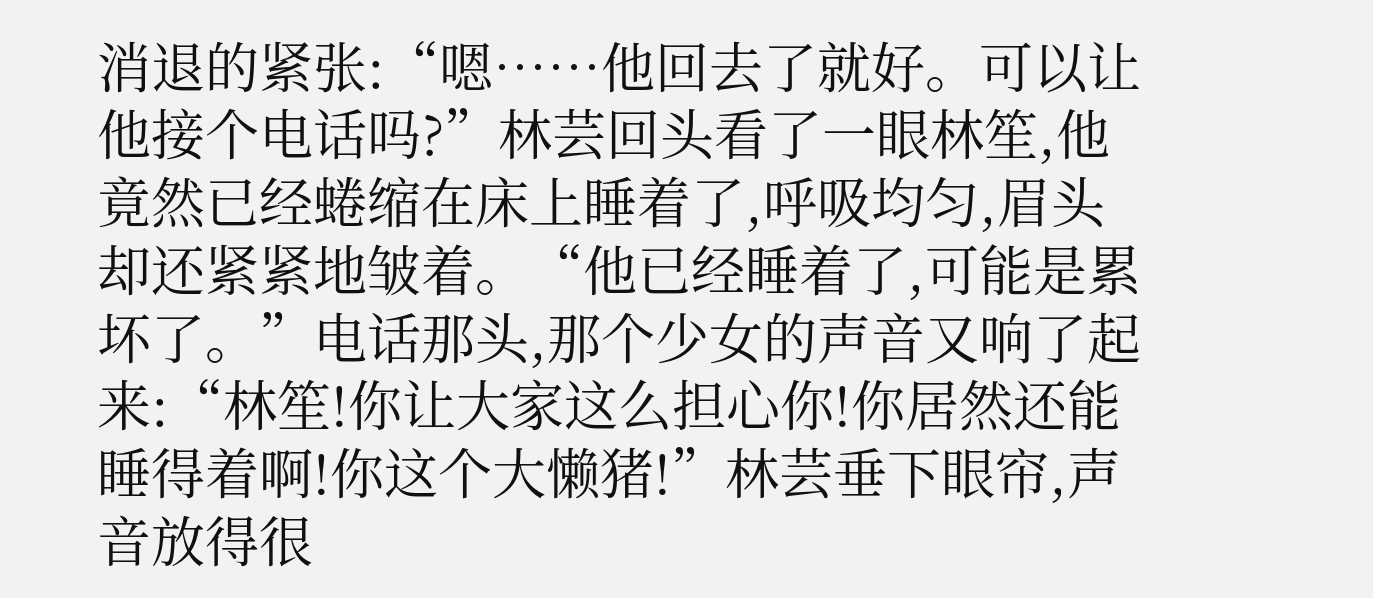消退的紧张:“嗯……他回去了就好。可以让他接个电话吗?”林芸回头看了一眼林笙,他竟然已经蜷缩在床上睡着了,呼吸均匀,眉头却还紧紧地皱着。“他已经睡着了,可能是累坏了。”电话那头,那个少女的声音又响了起来:“林笙!你让大家这么担心你!你居然还能睡得着啊!你这个大懒猪!”林芸垂下眼帘,声音放得很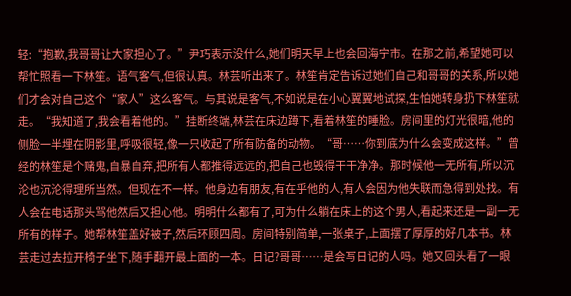轻:“抱歉,我哥哥让大家担心了。”尹巧表示没什么,她们明天早上也会回海宁市。在那之前,希望她可以帮忙照看一下林笙。语气客气,但很认真。林芸听出来了。林笙肯定告诉过她们自己和哥哥的关系,所以她们才会对自己这个“家人”这么客气。与其说是客气,不如说是在小心翼翼地试探,生怕她转身扔下林笙就走。“我知道了,我会看着他的。”挂断终端,林芸在床边蹲下,看着林笙的睡脸。房间里的灯光很暗,他的侧脸一半埋在阴影里,呼吸很轻,像一只收起了所有防备的动物。“哥……你到底为什么会变成这样。”曾经的林笙是个赌鬼,自暴自弃,把所有人都推得远远的,把自己也毁得干干净净。那时候他一无所有,所以沉沦也沉沦得理所当然。但现在不一样。他身边有朋友,有在乎他的人,有人会因为他失联而急得到处找。有人会在电话那头骂他然后又担心他。明明什么都有了,可为什么躺在床上的这个男人,看起来还是一副一无所有的样子。她帮林笙盖好被子,然后环顾四周。房间特别简单,一张桌子,上面摆了厚厚的好几本书。林芸走过去拉开椅子坐下,随手翻开最上面的一本。日记?哥哥……是会写日记的人吗。她又回头看了一眼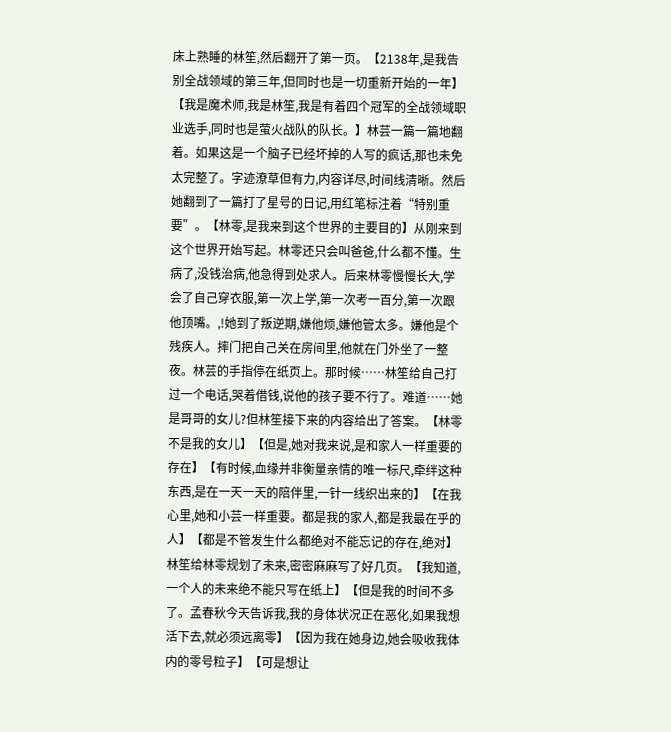床上熟睡的林笙,然后翻开了第一页。【2138年,是我告别全战领域的第三年,但同时也是一切重新开始的一年】【我是魔术师,我是林笙,我是有着四个冠军的全战领域职业选手,同时也是萤火战队的队长。】林芸一篇一篇地翻着。如果这是一个脑子已经坏掉的人写的疯话,那也未免太完整了。字迹潦草但有力,内容详尽,时间线清晰。然后她翻到了一篇打了星号的日记,用红笔标注着“特别重要”。【林零,是我来到这个世界的主要目的】从刚来到这个世界开始写起。林零还只会叫爸爸,什么都不懂。生病了,没钱治病,他急得到处求人。后来林零慢慢长大,学会了自己穿衣服,第一次上学,第一次考一百分,第一次跟他顶嘴。,!她到了叛逆期,嫌他烦,嫌他管太多。嫌他是个残疾人。摔门把自己关在房间里,他就在门外坐了一整夜。林芸的手指停在纸页上。那时候……林笙给自己打过一个电话,哭着借钱,说他的孩子要不行了。难道……她是哥哥的女儿?但林笙接下来的内容给出了答案。【林零不是我的女儿】【但是,她对我来说,是和家人一样重要的存在】【有时候,血缘并非衡量亲情的唯一标尺,牵绊这种东西,是在一天一天的陪伴里,一针一线织出来的】【在我心里,她和小芸一样重要。都是我的家人,都是我最在乎的人】【都是不管发生什么都绝对不能忘记的存在,绝对】林笙给林零规划了未来,密密麻麻写了好几页。【我知道,一个人的未来绝不能只写在纸上】【但是我的时间不多了。孟春秋今天告诉我,我的身体状况正在恶化,如果我想活下去,就必须远离零】【因为我在她身边,她会吸收我体内的零号粒子】【可是想让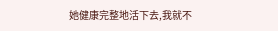她健康完整地活下去,我就不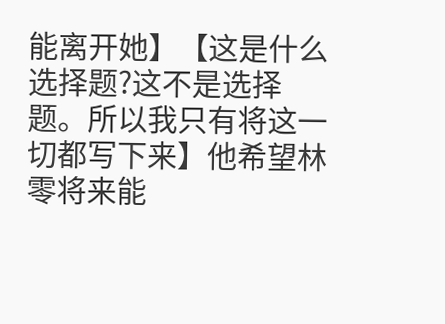能离开她】【这是什么选择题?这不是选择题。所以我只有将这一切都写下来】他希望林零将来能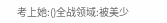考上她:()全战领域:被美少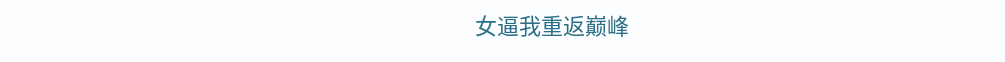女逼我重返巅峰